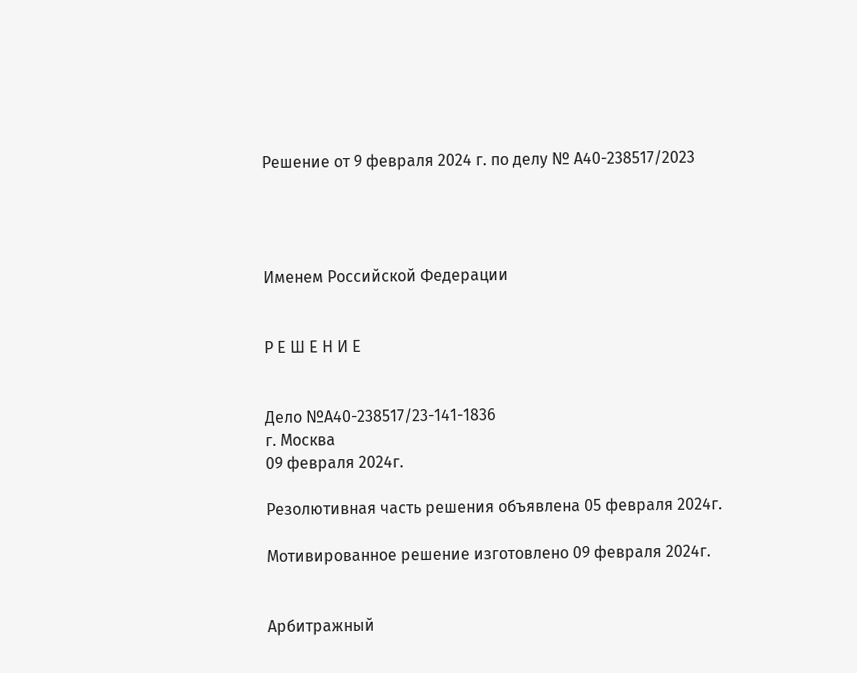Решение от 9 февраля 2024 г. по делу № А40-238517/2023




Именем Российской Федерации


Р Е Ш Е Н И Е


Дело №А40-238517/23-141-1836
г. Москва
09 февраля 2024г.

Резолютивная часть решения объявлена 05 февраля 2024г.

Мотивированное решение изготовлено 09 февраля 2024г.


Арбитражный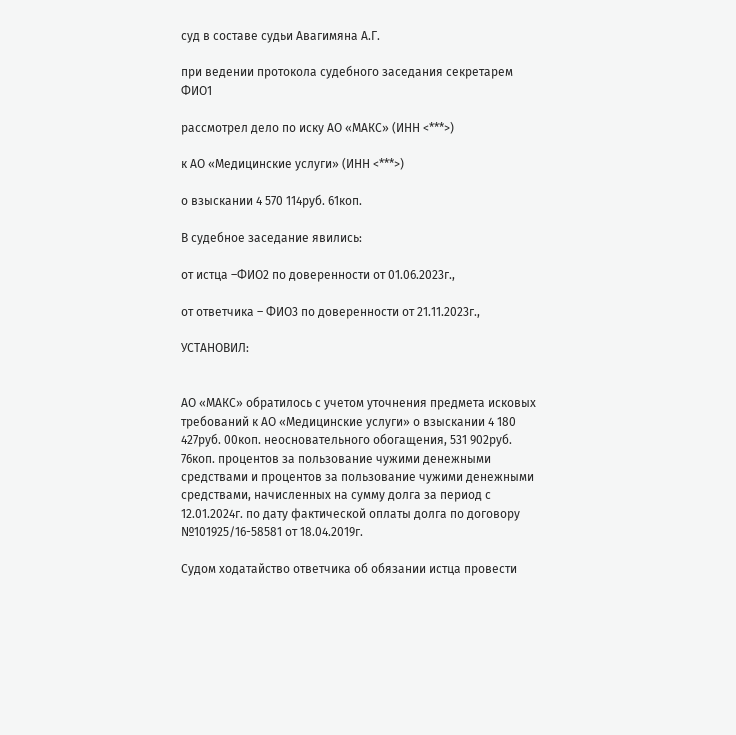суд в составе судьи Авагимяна А.Г.

при ведении протокола судебного заседания секретарем ФИО1

рассмотрел дело по иску АО «МАКС» (ИНН <***>)

к АО «Медицинские услуги» (ИНН <***>)

о взыскании 4 570 114руб. 61коп.

В судебное заседание явились:

от истца –ФИО2 по доверенности от 01.06.2023г.,

от ответчика – ФИО3 по доверенности от 21.11.2023г.,

УСТАНОВИЛ:


АО «МАКС» обратилось с учетом уточнения предмета исковых требований к АО «Медицинские услуги» о взыскании 4 180 427руб. 00коп. неосновательного обогащения, 531 902руб. 76коп. процентов за пользование чужими денежными средствами и процентов за пользование чужими денежными средствами, начисленных на сумму долга за период с 12.01.2024г. по дату фактической оплаты долга по договору №101925/16-58581 от 18.04.2019г.

Судом ходатайство ответчика об обязании истца провести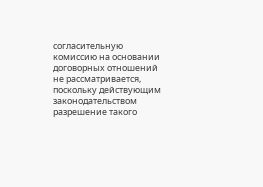согласительную комиссию на основании договорных отношений не рассматривается, поскольку действующим законодательством разрешение такого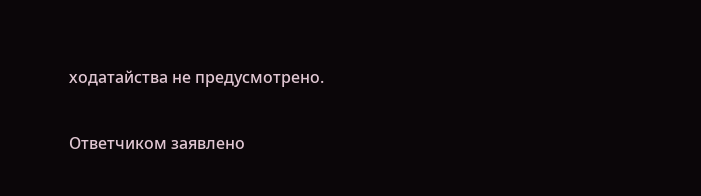ходатайства не предусмотрено.

Ответчиком заявлено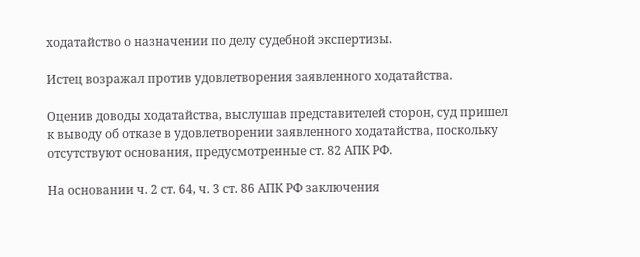ходатайство о назначении по делу судебной экспертизы.

Истец возражал против удовлетворения заявленного ходатайства.

Оценив доводы ходатайства, выслушав представителей сторон, суд пришел к выводу об отказе в удовлетворении заявленного ходатайства, поскольку отсутствуют основания, предусмотренные ст. 82 АПК РФ.

На основании ч. 2 ст. 64, ч. 3 ст. 86 АПК РФ заключения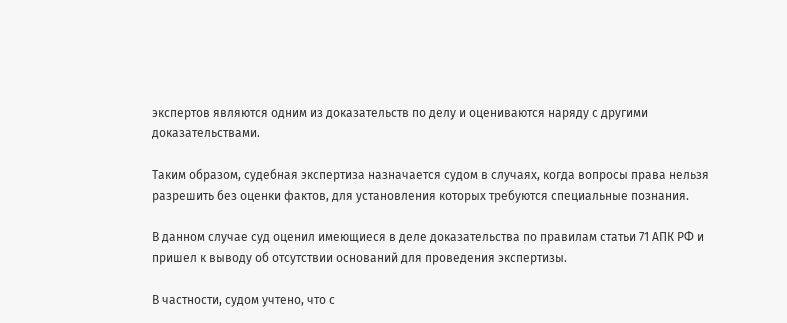экспертов являются одним из доказательств по делу и оцениваются наряду с другими доказательствами.

Таким образом, судебная экспертиза назначается судом в случаях, когда вопросы права нельзя разрешить без оценки фактов, для установления которых требуются специальные познания.

В данном случае суд оценил имеющиеся в деле доказательства по правилам статьи 71 АПК РФ и пришел к выводу об отсутствии оснований для проведения экспертизы.

В частности, судом учтено, что с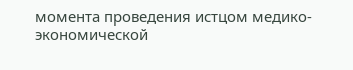момента проведения истцом медико-экономической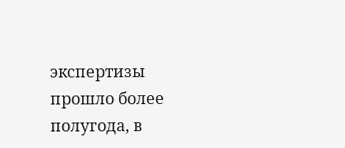экспертизы прошло более полугода, в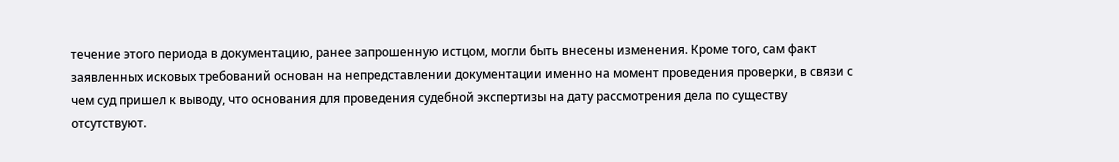течение этого периода в документацию, ранее запрошенную истцом, могли быть внесены изменения. Кроме того, сам факт заявленных исковых требований основан на непредставлении документации именно на момент проведения проверки, в связи с чем суд пришел к выводу, что основания для проведения судебной экспертизы на дату рассмотрения дела по существу отсутствуют.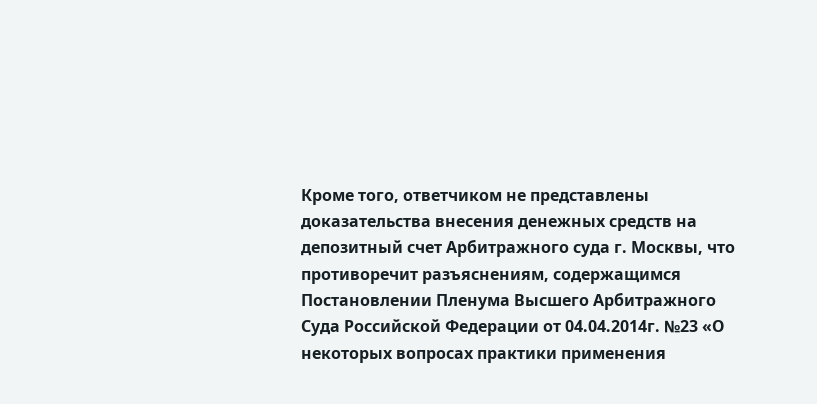Кроме того, ответчиком не представлены доказательства внесения денежных средств на депозитный счет Арбитражного суда г. Москвы, что противоречит разъяснениям, содержащимся Постановлении Пленума Высшего Арбитражного Суда Российской Федерации от 04.04.2014г. №23 «О некоторых вопросах практики применения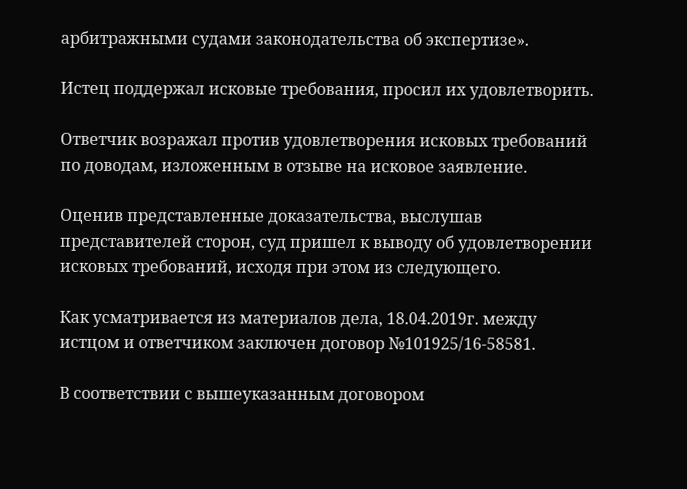арбитражными судами законодательства об экспертизе».

Истец поддержал исковые требования, просил их удовлетворить.

Ответчик возражал против удовлетворения исковых требований по доводам, изложенным в отзыве на исковое заявление.

Оценив представленные доказательства, выслушав представителей сторон, суд пришел к выводу об удовлетворении исковых требований, исходя при этом из следующего.

Как усматривается из материалов дела, 18.04.2019г. между истцом и ответчиком заключен договор №101925/16-58581.

В соответствии с вышеуказанным договором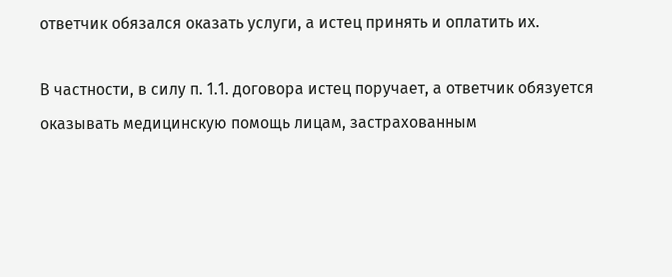ответчик обязался оказать услуги, а истец принять и оплатить их.

В частности, в силу п. 1.1. договора истец поручает, а ответчик обязуется оказывать медицинскую помощь лицам, застрахованным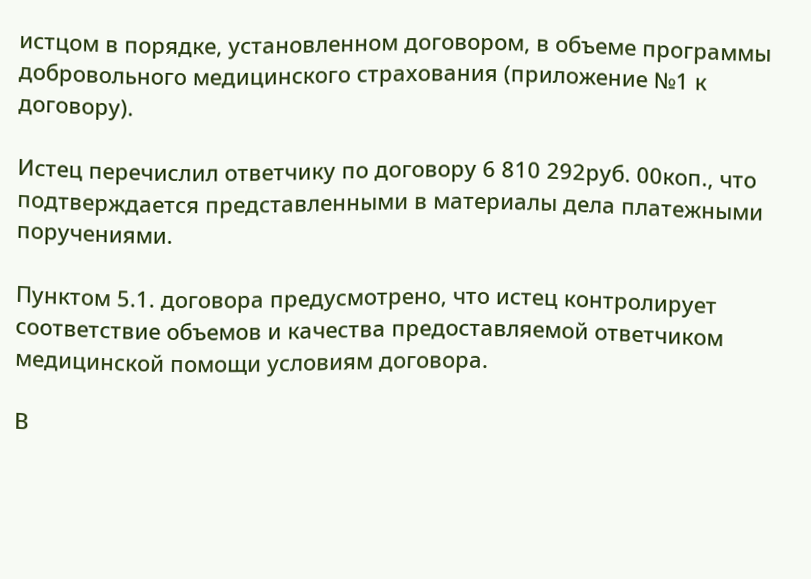истцом в порядке, установленном договором, в объеме программы добровольного медицинского страхования (приложение №1 к договору).

Истец перечислил ответчику по договору 6 810 292руб. 00коп., что подтверждается представленными в материалы дела платежными поручениями.

Пунктом 5.1. договора предусмотрено, что истец контролирует соответствие объемов и качества предоставляемой ответчиком медицинской помощи условиям договора.

В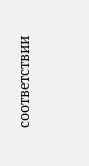соответствии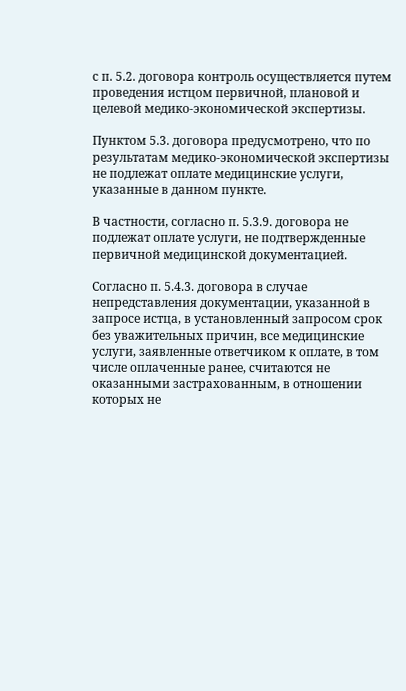с п. 5.2. договора контроль осуществляется путем проведения истцом первичной, плановой и целевой медико-экономической экспертизы.

Пунктом 5.3. договора предусмотрено, что по результатам медико-экономической экспертизы не подлежат оплате медицинские услуги, указанные в данном пункте.

В частности, согласно п. 5.3.9. договора не подлежат оплате услуги, не подтвержденные первичной медицинской документацией.

Согласно п. 5.4.3. договора в случае непредставления документации, указанной в запросе истца, в установленный запросом срок без уважительных причин, все медицинские услуги, заявленные ответчиком к оплате, в том числе оплаченные ранее, считаются не оказанными застрахованным, в отношении которых не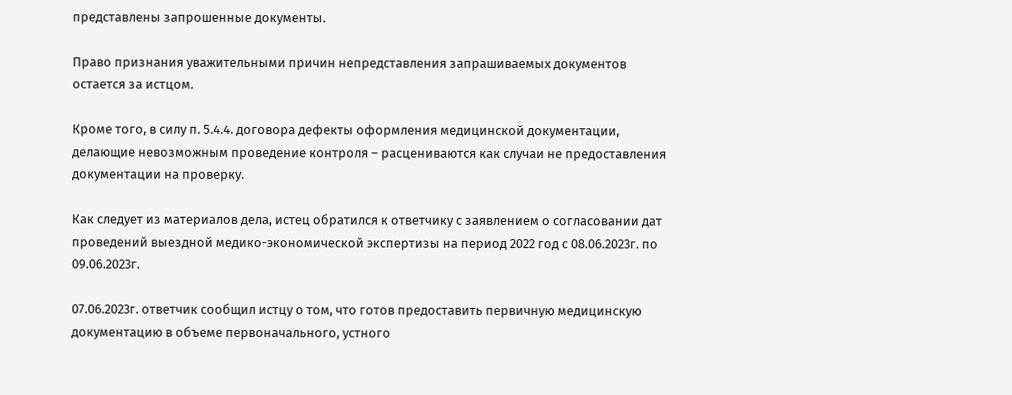представлены запрошенные документы.

Право признания уважительными причин непредставления запрашиваемых документов остается за истцом.

Кроме того, в силу п. 5.4.4. договора дефекты оформления медицинской документации, делающие невозможным проведение контроля – расцениваются как случаи не предоставления документации на проверку.

Как следует из материалов дела, истец обратился к ответчику с заявлением о согласовании дат проведений выездной медико-экономической экспертизы на период 2022 год с 08.06.2023г. по 09.06.2023г.

07.06.2023г. ответчик сообщил истцу о том, что готов предоставить первичную медицинскую документацию в объеме первоначального, устного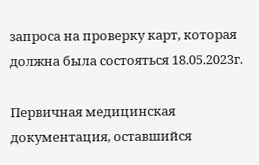запроса на проверку карт, которая должна была состояться 18.05.2023г.

Первичная медицинская документация, оставшийся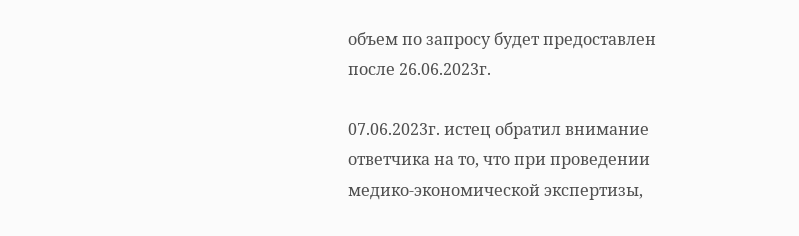объем по запросу будет предоставлен после 26.06.2023г.

07.06.2023г. истец обратил внимание ответчика на то, что при проведении медико-экономической экспертизы,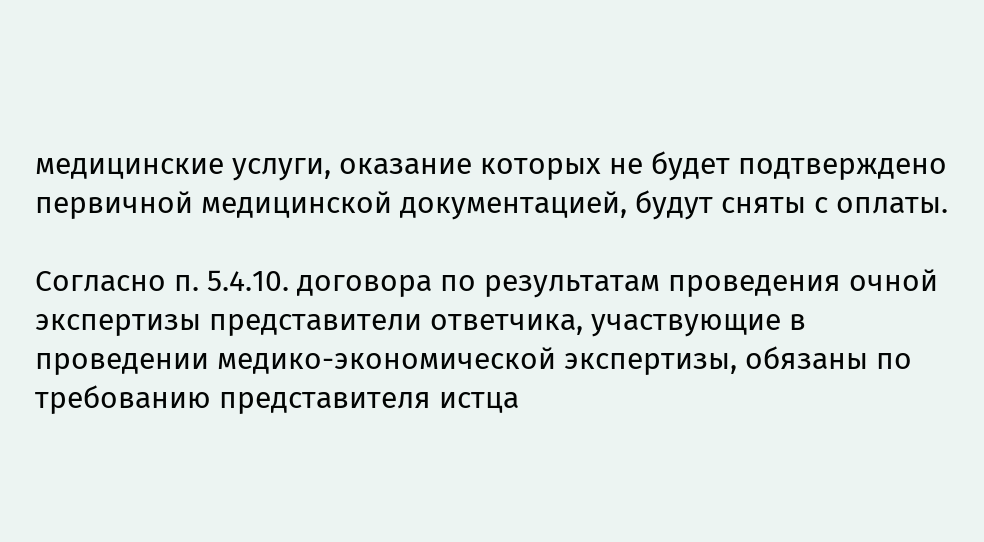медицинские услуги, оказание которых не будет подтверждено первичной медицинской документацией, будут сняты с оплаты.

Согласно п. 5.4.10. договора по результатам проведения очной экспертизы представители ответчика, участвующие в проведении медико-экономической экспертизы, обязаны по требованию представителя истца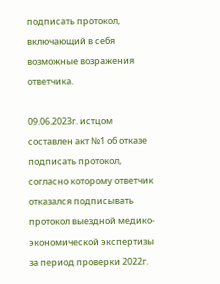подписать протокол, включающий в себя возможные возражения ответчика.

09.06.2023г. истцом составлен акт №1 об отказе подписать протокол, согласно которому ответчик отказался подписывать протокол выездной медико-экономической экспертизы за период проверки 2022г.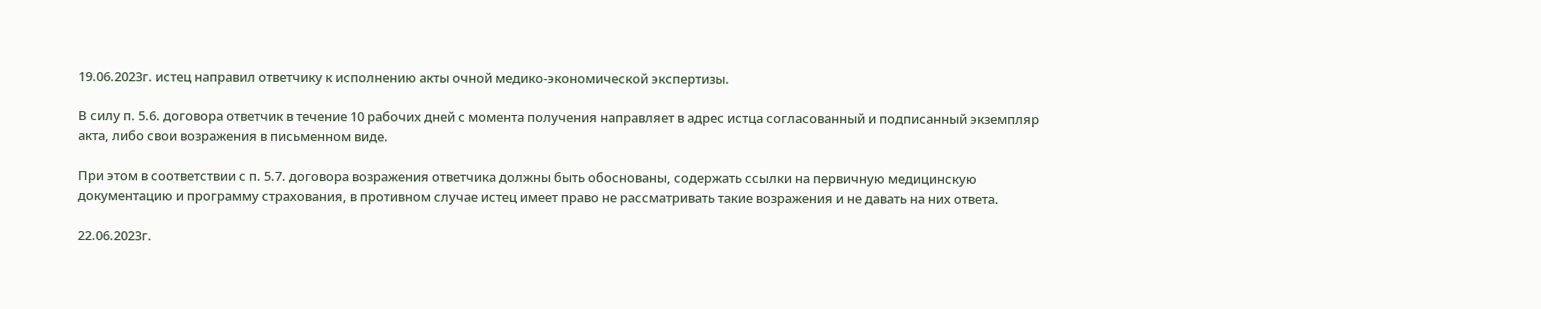19.06.2023г. истец направил ответчику к исполнению акты очной медико-экономической экспертизы.

В силу п. 5.6. договора ответчик в течение 10 рабочих дней с момента получения направляет в адрес истца согласованный и подписанный экземпляр акта, либо свои возражения в письменном виде.

При этом в соответствии с п. 5.7. договора возражения ответчика должны быть обоснованы, содержать ссылки на первичную медицинскую документацию и программу страхования, в противном случае истец имеет право не рассматривать такие возражения и не давать на них ответа.

22.06.2023г.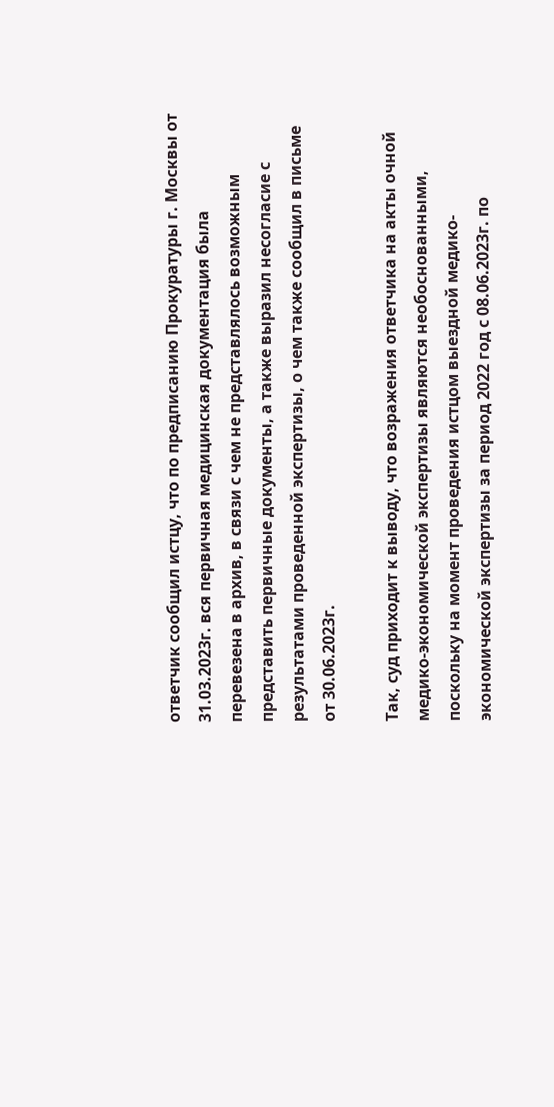ответчик сообщил истцу, что по предписанию Прокуратуры г. Москвы от 31.03.2023г. вся первичная медицинская документация была перевезена в архив, в связи с чем не представлялось возможным представить первичные документы, а также выразил несогласие с результатами проведенной экспертизы, о чем также сообщил в письме от 30.06.2023г.

Так, суд приходит к выводу, что возражения ответчика на акты очной медико-экономической экспертизы являются необоснованными, поскольку на момент проведения истцом выездной медико-экономической экспертизы за период 2022 год с 08.06.2023г. по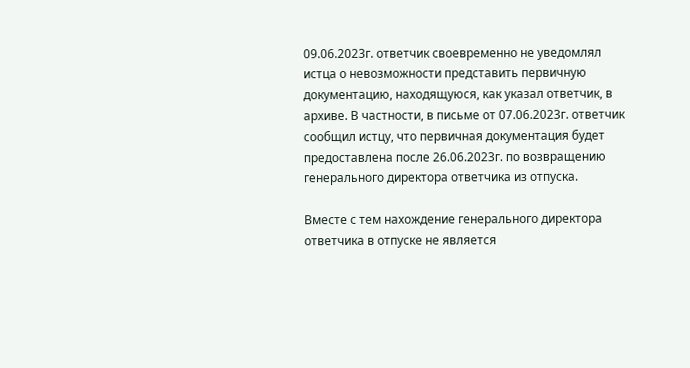09.06.2023г. ответчик своевременно не уведомлял истца о невозможности представить первичную документацию, находящуюся, как указал ответчик, в архиве. В частности, в письме от 07.06.2023г. ответчик сообщил истцу, что первичная документация будет предоставлена после 26.06.2023г. по возвращению генерального директора ответчика из отпуска.

Вместе с тем нахождение генерального директора ответчика в отпуске не является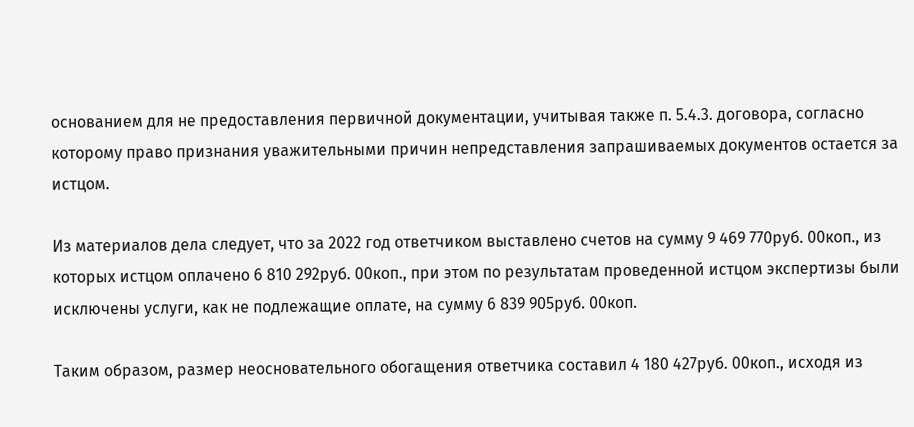основанием для не предоставления первичной документации, учитывая также п. 5.4.3. договора, согласно которому право признания уважительными причин непредставления запрашиваемых документов остается за истцом.

Из материалов дела следует, что за 2022 год ответчиком выставлено счетов на сумму 9 469 770руб. 00коп., из которых истцом оплачено 6 810 292руб. 00коп., при этом по результатам проведенной истцом экспертизы были исключены услуги, как не подлежащие оплате, на сумму 6 839 905руб. 00коп.

Таким образом, размер неосновательного обогащения ответчика составил 4 180 427руб. 00коп., исходя из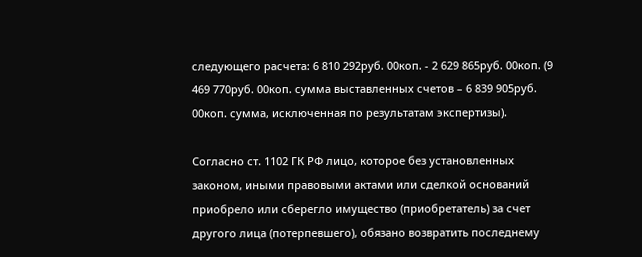следующего расчета: 6 810 292руб. 00коп. - 2 629 865руб. 00коп. (9 469 770руб. 00коп. сумма выставленных счетов – 6 839 905руб. 00коп. сумма, исключенная по результатам экспертизы).

Согласно ст. 1102 ГК РФ лицо, которое без установленных законом, иными правовыми актами или сделкой оснований приобрело или сберегло имущество (приобретатель) за счет другого лица (потерпевшего), обязано возвратить последнему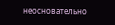неосновательно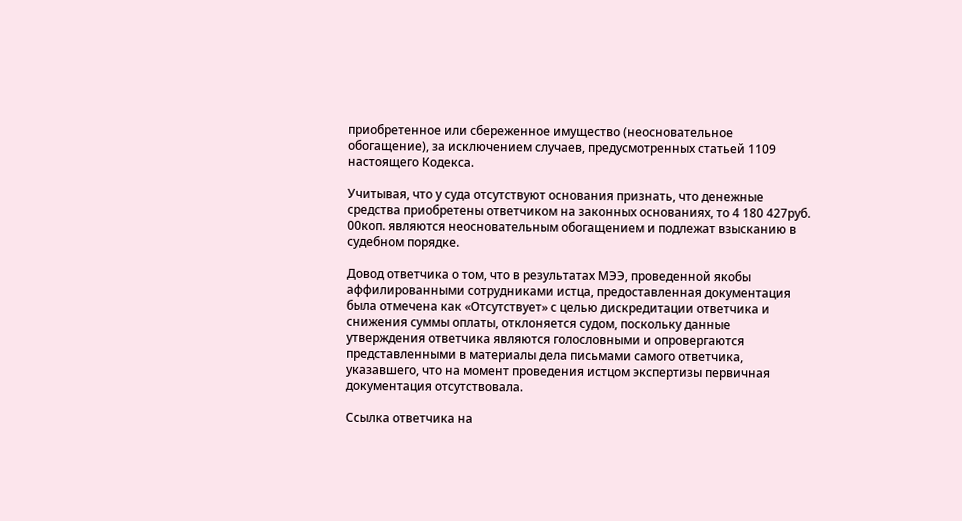приобретенное или сбереженное имущество (неосновательное обогащение), за исключением случаев, предусмотренных статьей 1109 настоящего Кодекса.

Учитывая, что у суда отсутствуют основания признать, что денежные средства приобретены ответчиком на законных основаниях, то 4 180 427руб. 00коп. являются неосновательным обогащением и подлежат взысканию в судебном порядке.

Довод ответчика о том, что в результатах МЭЭ, проведенной якобы аффилированными сотрудниками истца, предоставленная документация была отмечена как «Отсутствует» с целью дискредитации ответчика и снижения суммы оплаты, отклоняется судом, поскольку данные утверждения ответчика являются голословными и опровергаются представленными в материалы дела письмами самого ответчика, указавшего, что на момент проведения истцом экспертизы первичная документация отсутствовала.

Ссылка ответчика на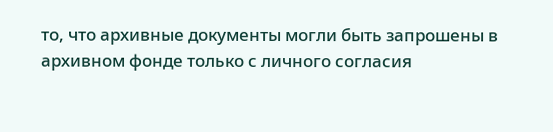то, что архивные документы могли быть запрошены в архивном фонде только с личного согласия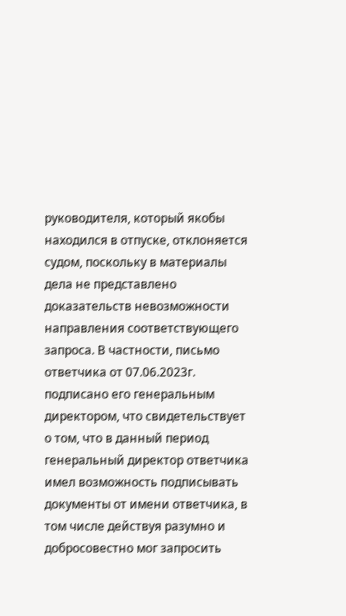руководителя, который якобы находился в отпуске, отклоняется судом, поскольку в материалы дела не представлено доказательств невозможности направления соответствующего запроса. В частности, письмо ответчика от 07.06.2023г. подписано его генеральным директором, что свидетельствует о том, что в данный период генеральный директор ответчика имел возможность подписывать документы от имени ответчика, в том числе действуя разумно и добросовестно мог запросить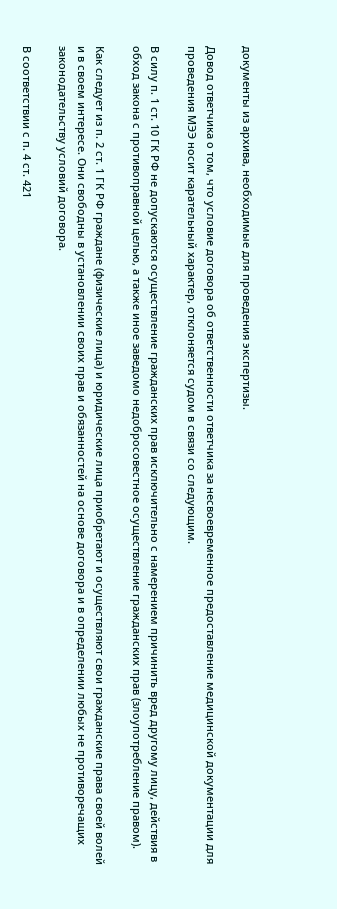документы из архива, необходимые для проведения экспертизы.

Довод ответчика о том, что условие договора об ответственности ответчика за несвоевременное предоставление медицинской документации для проведения МЭЭ носит карательный характер, отклоняется судом в связи со следующим.

В силу п. 1 ст. 10 ГК РФ не допускаются осуществление гражданских прав исключительно с намерением причинить вред другому лицу, действия в обход закона с противоправной целью, а также иное заведомо недобросовестное осуществление гражданских прав (злоупотребление правом).

Как следует из п. 2 ст. 1 ГК РФ граждане (физические лица) и юридические лица приобретают и осуществляют свои гражданские права своей волей и в своем интересе. Они свободны в установлении своих прав и обязанностей на основе договора и в определении любых не противоречащих законодательству условий договора.

В соответствии с п. 4 ст. 421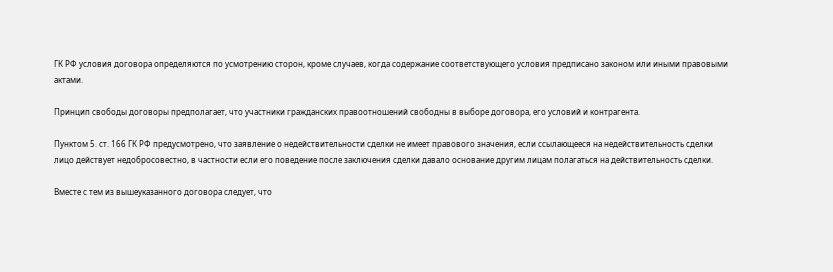ГК РФ условия договора определяются по усмотрению сторон, кроме случаев, когда содержание соответствующего условия предписано законом или иными правовыми актами.

Принцип свободы договоры предполагает, что участники гражданских правоотношений свободны в выборе договора, его условий и контрагента.

Пунктом 5. ст. 166 ГК РФ предусмотрено, что заявление о недействительности сделки не имеет правового значения, если ссылающееся на недействительность сделки лицо действует недобросовестно, в частности если его поведение после заключения сделки давало основание другим лицам полагаться на действительность сделки.

Вместе с тем из вышеуказанного договора следует, что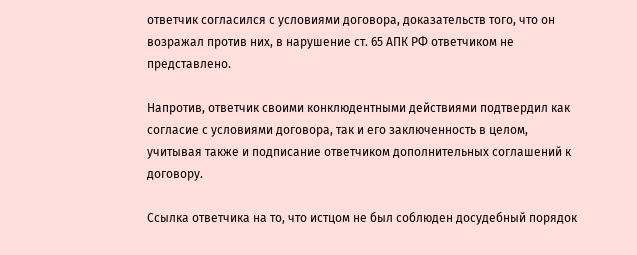ответчик согласился с условиями договора, доказательств того, что он возражал против них, в нарушение ст. 65 АПК РФ ответчиком не представлено.

Напротив, ответчик своими конклюдентными действиями подтвердил как согласие с условиями договора, так и его заключенность в целом, учитывая также и подписание ответчиком дополнительных соглашений к договору.

Ссылка ответчика на то, что истцом не был соблюден досудебный порядок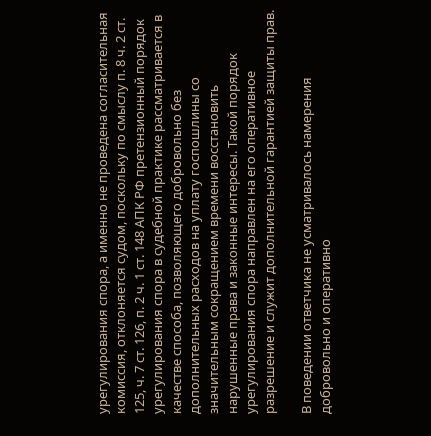урегулирования спора, а именно не проведена согласительная комиссия, отклоняется судом, поскольку по смыслу п. 8 ч. 2 ст. 125, ч. 7 ст. 126, п. 2 ч. 1 ст. 148 АПК РФ претензионный порядок урегулирования спора в судебной практике рассматривается в качестве способа, позволяющего добровольно без дополнительных расходов на уплату госпошлины со значительным сокращением времени восстановить нарушенные права и законные интересы. Такой порядок урегулирования спора направлен на его оперативное разрешение и служит дополнительной гарантией защиты прав.

В поведении ответчика не усматривалось намерения добровольно и оперативно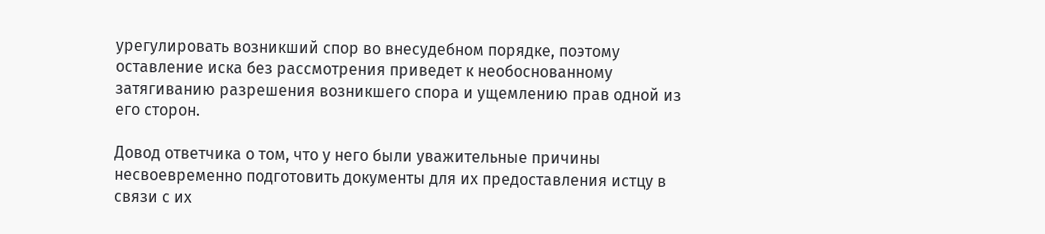урегулировать возникший спор во внесудебном порядке, поэтому оставление иска без рассмотрения приведет к необоснованному затягиванию разрешения возникшего спора и ущемлению прав одной из его сторон.

Довод ответчика о том, что у него были уважительные причины несвоевременно подготовить документы для их предоставления истцу в связи с их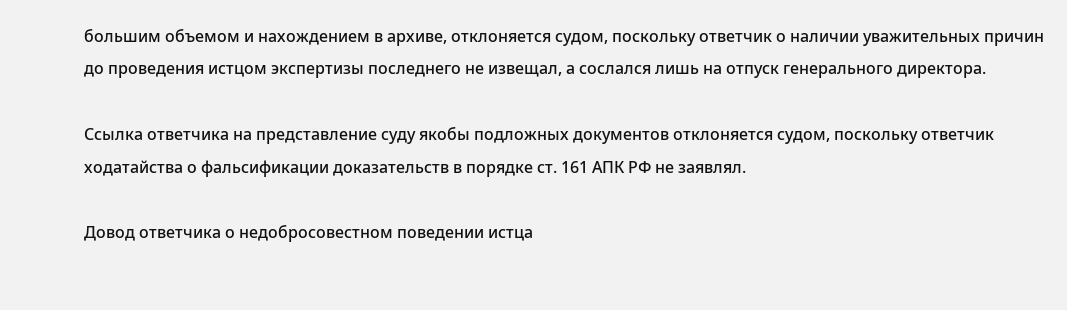большим объемом и нахождением в архиве, отклоняется судом, поскольку ответчик о наличии уважительных причин до проведения истцом экспертизы последнего не извещал, а сослался лишь на отпуск генерального директора.

Ссылка ответчика на представление суду якобы подложных документов отклоняется судом, поскольку ответчик ходатайства о фальсификации доказательств в порядке ст. 161 АПК РФ не заявлял.

Довод ответчика о недобросовестном поведении истца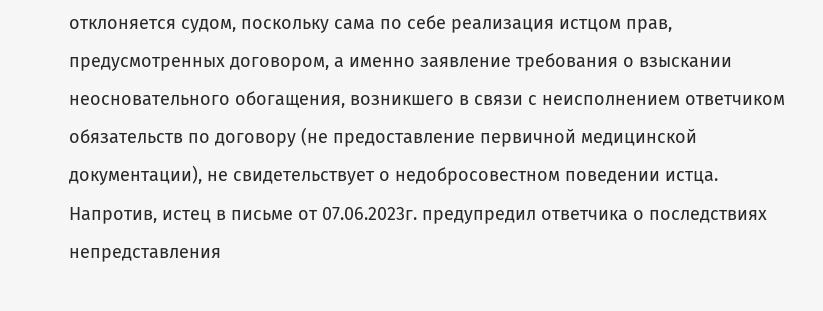отклоняется судом, поскольку сама по себе реализация истцом прав, предусмотренных договором, а именно заявление требования о взыскании неосновательного обогащения, возникшего в связи с неисполнением ответчиком обязательств по договору (не предоставление первичной медицинской документации), не свидетельствует о недобросовестном поведении истца. Напротив, истец в письме от 07.06.2023г. предупредил ответчика о последствиях непредставления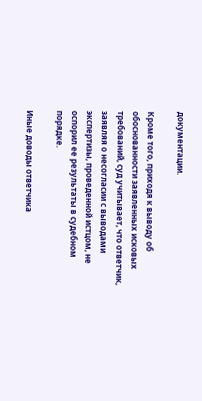документации.

Кроме того, приходя к выводу об обоснованности заявленных исковых требований, суд учитывает, что ответчик, заявляя о несогласии с выводами экспертизы, проведенной истцом, не оспорил ее результаты в судебном порядке.

Иные доводы ответчика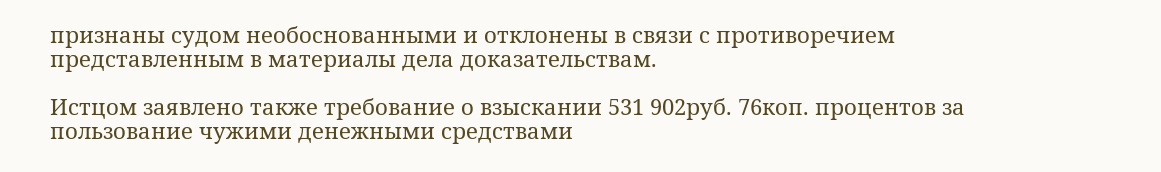признаны судом необоснованными и отклонены в связи с противоречием представленным в материалы дела доказательствам.

Истцом заявлено также требование о взыскании 531 902руб. 76коп. процентов за пользование чужими денежными средствами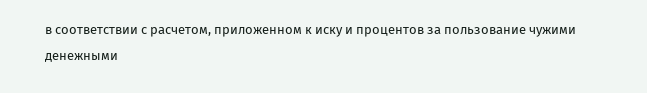в соответствии с расчетом, приложенном к иску и процентов за пользование чужими денежными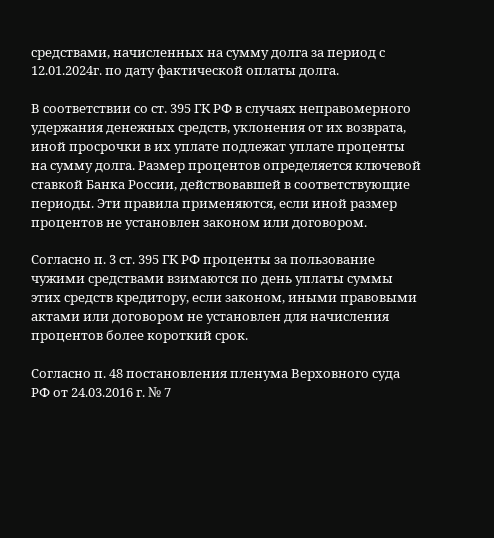средствами, начисленных на сумму долга за период с 12.01.2024г. по дату фактической оплаты долга.

В соответствии со ст. 395 ГК РФ в случаях неправомерного удержания денежных средств, уклонения от их возврата, иной просрочки в их уплате подлежат уплате проценты на сумму долга. Размер процентов определяется ключевой ставкой Банка России, действовавшей в соответствующие периоды. Эти правила применяются, если иной размер процентов не установлен законом или договором.

Согласно п. 3 ст. 395 ГК РФ проценты за пользование чужими средствами взимаются по день уплаты суммы этих средств кредитору, если законом, иными правовыми актами или договором не установлен для начисления процентов более короткий срок.

Согласно п. 48 постановления пленума Верховного суда РФ от 24.03.2016 г. № 7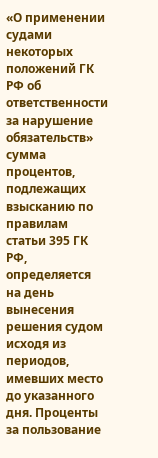«О применении судами некоторых положений ГК РФ об ответственности за нарушение обязательств» сумма процентов, подлежащих взысканию по правилам статьи 395 ГК РФ, определяется на день вынесения решения судом исходя из периодов, имевших место до указанного дня. Проценты за пользование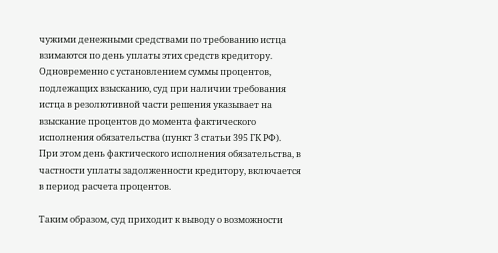чужими денежными средствами по требованию истца взимаются по день уплаты этих средств кредитору. Одновременно с установлением суммы процентов, подлежащих взысканию, суд при наличии требования истца в резолютивной части решения указывает на взыскание процентов до момента фактического исполнения обязательства (пункт 3 статьи 395 ГК РФ). При этом день фактического исполнения обязательства, в частности уплаты задолженности кредитору, включается в период расчета процентов.

Таким образом, суд приходит к выводу о возможности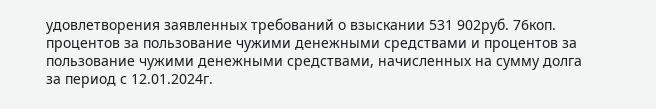удовлетворения заявленных требований о взыскании 531 902руб. 76коп. процентов за пользование чужими денежными средствами и процентов за пользование чужими денежными средствами, начисленных на сумму долга за период с 12.01.2024г.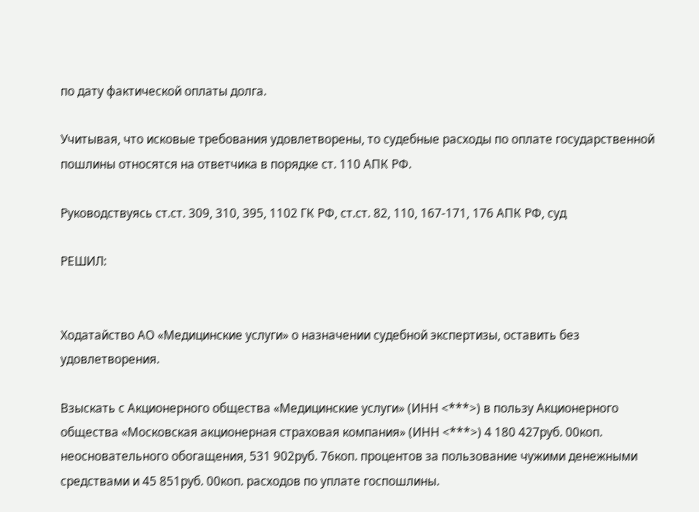по дату фактической оплаты долга.

Учитывая, что исковые требования удовлетворены, то судебные расходы по оплате государственной пошлины относятся на ответчика в порядке ст. 110 АПК РФ.

Руководствуясь ст.ст. 309, 310, 395, 1102 ГК РФ, ст.ст. 82, 110, 167-171, 176 АПК РФ, суд

РЕШИЛ:


Ходатайство АО «Медицинские услуги» о назначении судебной экспертизы, оставить без удовлетворения.

Взыскать с Акционерного общества «Медицинские услуги» (ИНН <***>) в пользу Акционерного общества «Московская акционерная страховая компания» (ИНН <***>) 4 180 427руб. 00коп. неосновательного обогащения, 531 902руб. 76коп. процентов за пользование чужими денежными средствами и 45 851руб. 00коп. расходов по уплате госпошлины.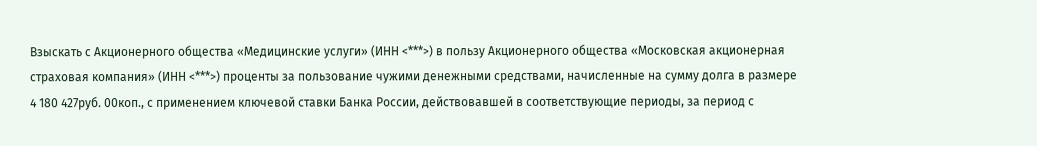Взыскать с Акционерного общества «Медицинские услуги» (ИНН <***>) в пользу Акционерного общества «Московская акционерная страховая компания» (ИНН <***>) проценты за пользование чужими денежными средствами, начисленные на сумму долга в размере 4 180 427руб. 00коп., с применением ключевой ставки Банка России, действовавшей в соответствующие периоды, за период с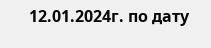12.01.2024г. по дату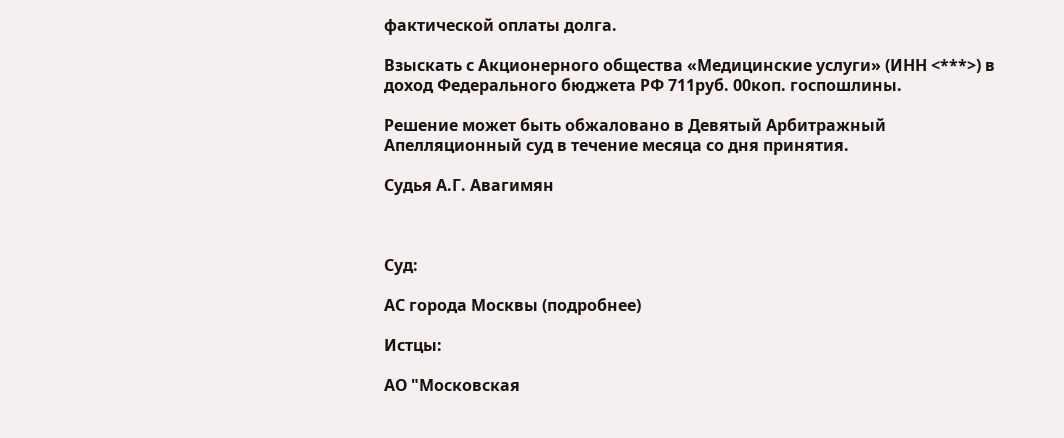фактической оплаты долга.

Взыскать с Акционерного общества «Медицинские услуги» (ИНН <***>) в доход Федерального бюджета РФ 711руб. 00коп. госпошлины.

Решение может быть обжаловано в Девятый Арбитражный Апелляционный суд в течение месяца со дня принятия.

Судья А.Г. Авагимян



Суд:

АС города Москвы (подробнее)

Истцы:

АО "Московская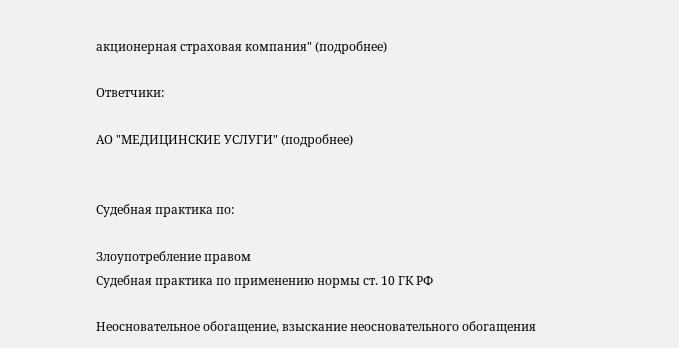акционерная страховая компания" (подробнее)

Ответчики:

АО "МЕДИЦИНСКИЕ УСЛУГИ" (подробнее)


Судебная практика по:

Злоупотребление правом
Судебная практика по применению нормы ст. 10 ГК РФ

Неосновательное обогащение, взыскание неосновательного обогащения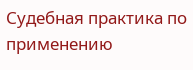Судебная практика по применению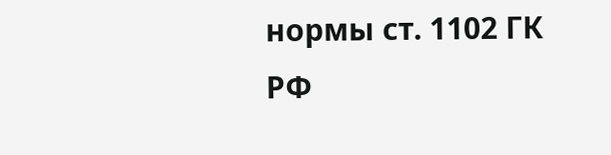нормы ст. 1102 ГК РФ